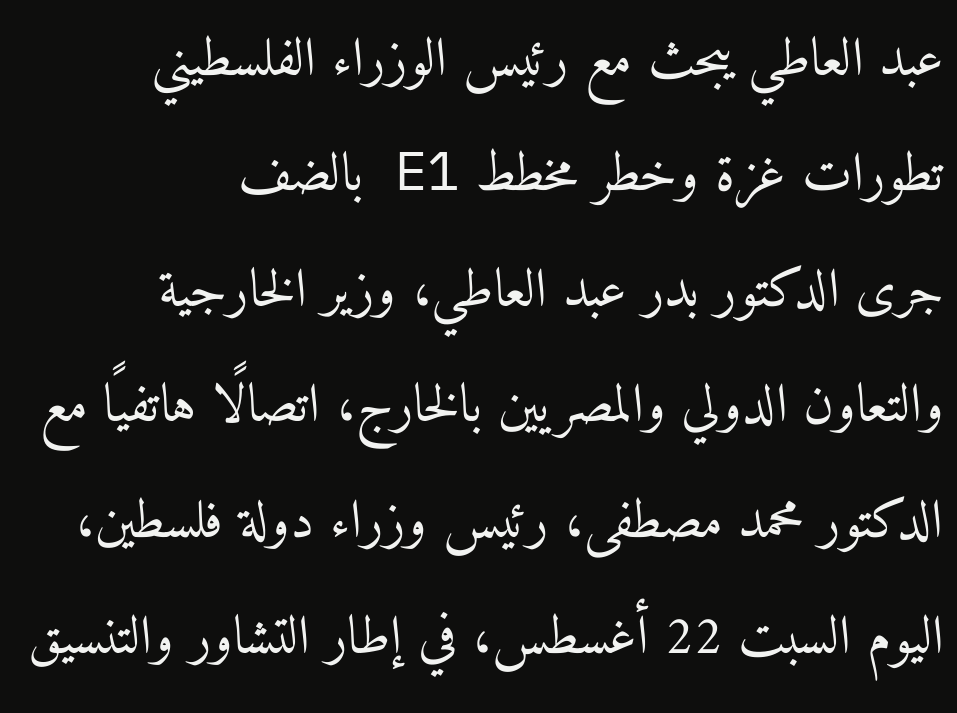عبد العاطي يبحث مع رئيس الوزراء الفلسطيني تطورات غزة وخطر مخطط E1 بالضف
جرى الدكتور بدر عبد العاطي، وزير الخارجية والتعاون الدولي والمصريين بالخارج، اتصالًا هاتفيًا مع الدكتور محمد مصطفى، رئيس وزراء دولة فلسطين، اليوم السبت 22 أغسطس، في إطار التشاور والتنسيق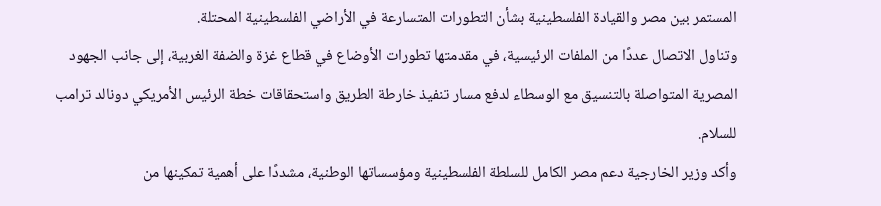المستمر بين مصر والقيادة الفلسطينية بشأن التطورات المتسارعة في الأراضي الفلسطينية المحتلة.
وتناول الاتصال عددًا من الملفات الرئيسية، في مقدمتها تطورات الأوضاع في قطاع غزة والضفة الغربية، إلى جانب الجهود المصرية المتواصلة بالتنسيق مع الوسطاء لدفع مسار تنفيذ خارطة الطريق واستحقاقات خطة الرئيس الأمريكي دونالد ترامب للسلام.
وأكد وزير الخارجية دعم مصر الكامل للسلطة الفلسطينية ومؤسساتها الوطنية، مشددًا على أهمية تمكينها من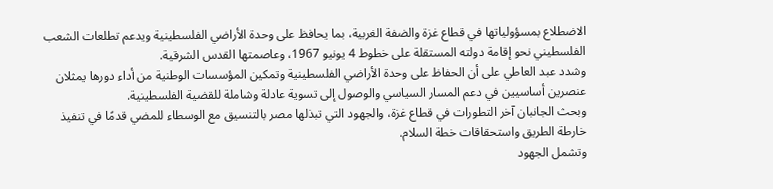الاضطلاع بمسؤولياتها في قطاع غزة والضفة الغربية، بما يحافظ على وحدة الأراضي الفلسطينية ويدعم تطلعات الشعب الفلسطيني نحو إقامة دولته المستقلة على خطوط 4 يونيو 1967، وعاصمتها القدس الشرقية.
وشدد عبد العاطي على أن الحفاظ على وحدة الأراضي الفلسطينية وتمكين المؤسسات الوطنية من أداء دورها يمثلان عنصرين أساسيين في دعم المسار السياسي والوصول إلى تسوية عادلة وشاملة للقضية الفلسطينية.
وبحث الجانبان آخر التطورات في قطاع غزة، والجهود التي تبذلها مصر بالتنسيق مع الوسطاء للمضي قدمًا في تنفيذ خارطة الطريق واستحقاقات خطة السلام.
وتشمل الجهود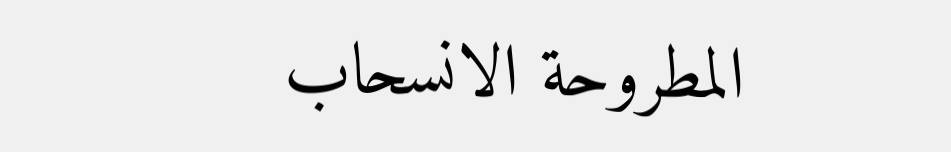المطروحة الانسحاب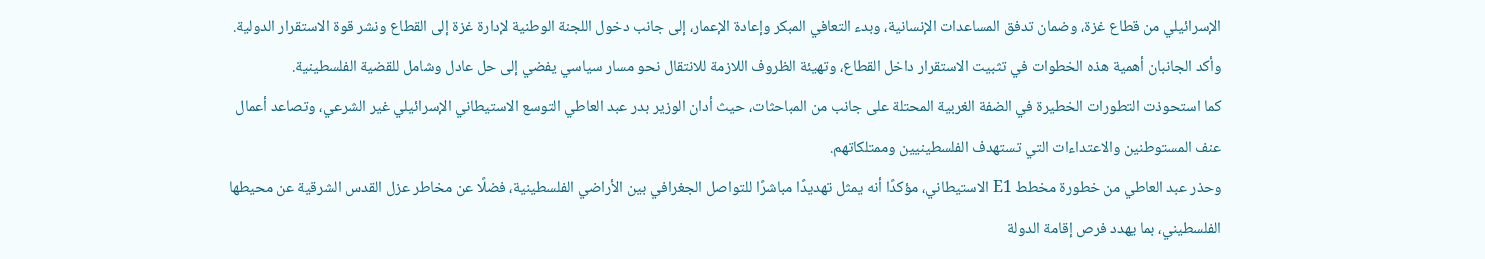الإسرائيلي من قطاع غزة، وضمان تدفق المساعدات الإنسانية، وبدء التعافي المبكر وإعادة الإعمار، إلى جانب دخول اللجنة الوطنية لإدارة غزة إلى القطاع ونشر قوة الاستقرار الدولية.
وأكد الجانبان أهمية هذه الخطوات في تثبيت الاستقرار داخل القطاع، وتهيئة الظروف اللازمة للانتقال نحو مسار سياسي يفضي إلى حل عادل وشامل للقضية الفلسطينية.
كما استحوذت التطورات الخطيرة في الضفة الغربية المحتلة على جانب من المباحثات، حيث أدان الوزير بدر عبد العاطي التوسع الاستيطاني الإسرائيلي غير الشرعي، وتصاعد أعمال عنف المستوطنين والاعتداءات التي تستهدف الفلسطينيين وممتلكاتهم.
وحذر عبد العاطي من خطورة مخطط E1 الاستيطاني، مؤكدًا أنه يمثل تهديدًا مباشرًا للتواصل الجغرافي بين الأراضي الفلسطينية، فضلًا عن مخاطر عزل القدس الشرقية عن محيطها الفلسطيني، بما يهدد فرص إقامة الدولة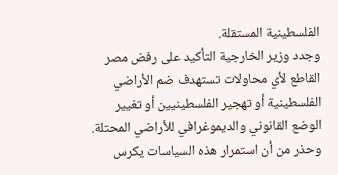الفلسطينية المستقلة.
وجدد وزير الخارجية التأكيد على رفض مصر القاطع لأي محاولات تستهدف ضم الأراضي الفلسطينية أو تهجير الفلسطينيين أو تغيير الوضع القانوني والديموغرافي للأراضي المحتلة.
وحذر من أن استمرار هذه السياسات يكرس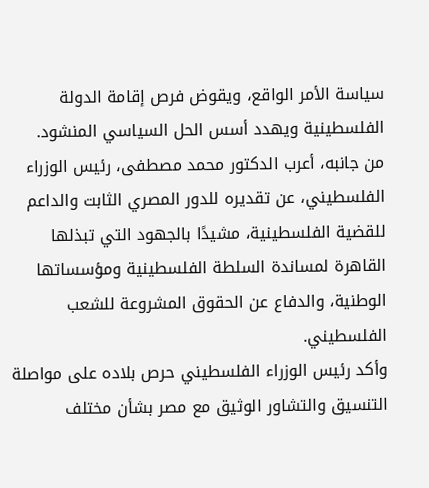سياسة الأمر الواقع، ويقوض فرص إقامة الدولة الفلسطينية ويهدد أسس الحل السياسي المنشود.
من جانبه، أعرب الدكتور محمد مصطفى، رئيس الوزراء الفلسطيني، عن تقديره للدور المصري الثابت والداعم للقضية الفلسطينية، مشيدًا بالجهود التي تبذلها القاهرة لمساندة السلطة الفلسطينية ومؤسساتها الوطنية، والدفاع عن الحقوق المشروعة للشعب الفلسطيني.
وأكد رئيس الوزراء الفلسطيني حرص بلاده على مواصلة التنسيق والتشاور الوثيق مع مصر بشأن مختلف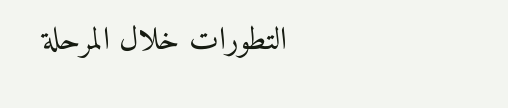التطورات خلال المرحلة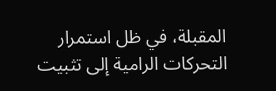المقبلة، في ظل استمرار التحركات الرامية إلى تثبيت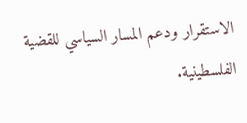الاستقرار ودعم المسار السياسي للقضية الفلسطينية.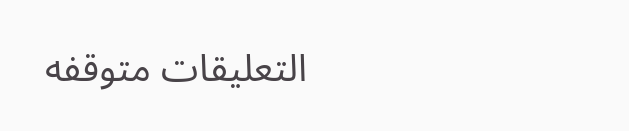التعليقات متوقفه